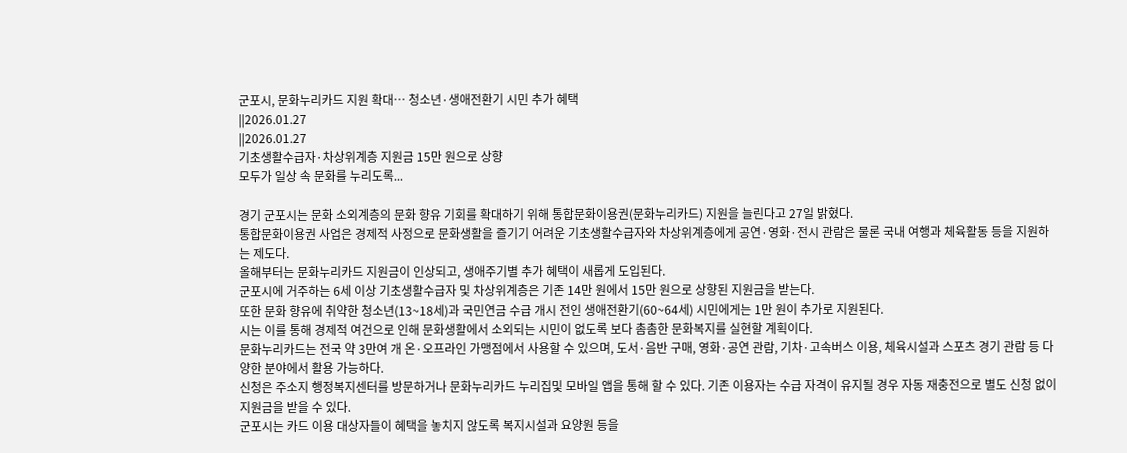군포시, 문화누리카드 지원 확대… 청소년·생애전환기 시민 추가 혜택
||2026.01.27
||2026.01.27
기초생활수급자·차상위계층 지원금 15만 원으로 상향
모두가 일상 속 문화를 누리도록...

경기 군포시는 문화 소외계층의 문화 향유 기회를 확대하기 위해 통합문화이용권(문화누리카드) 지원을 늘린다고 27일 밝혔다.
통합문화이용권 사업은 경제적 사정으로 문화생활을 즐기기 어려운 기초생활수급자와 차상위계층에게 공연·영화·전시 관람은 물론 국내 여행과 체육활동 등을 지원하는 제도다.
올해부터는 문화누리카드 지원금이 인상되고, 생애주기별 추가 혜택이 새롭게 도입된다.
군포시에 거주하는 6세 이상 기초생활수급자 및 차상위계층은 기존 14만 원에서 15만 원으로 상향된 지원금을 받는다.
또한 문화 향유에 취약한 청소년(13~18세)과 국민연금 수급 개시 전인 생애전환기(60~64세) 시민에게는 1만 원이 추가로 지원된다.
시는 이를 통해 경제적 여건으로 인해 문화생활에서 소외되는 시민이 없도록 보다 촘촘한 문화복지를 실현할 계획이다.
문화누리카드는 전국 약 3만여 개 온·오프라인 가맹점에서 사용할 수 있으며, 도서·음반 구매, 영화·공연 관람, 기차·고속버스 이용, 체육시설과 스포츠 경기 관람 등 다양한 분야에서 활용 가능하다.
신청은 주소지 행정복지센터를 방문하거나 문화누리카드 누리집및 모바일 앱을 통해 할 수 있다. 기존 이용자는 수급 자격이 유지될 경우 자동 재충전으로 별도 신청 없이 지원금을 받을 수 있다.
군포시는 카드 이용 대상자들이 혜택을 놓치지 않도록 복지시설과 요양원 등을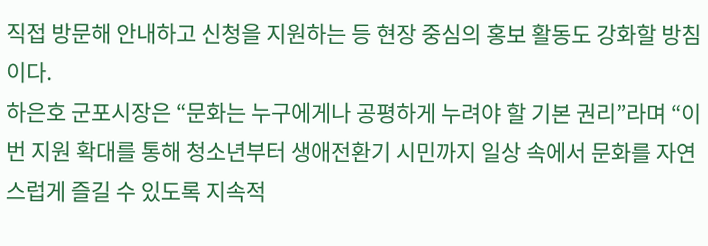직접 방문해 안내하고 신청을 지원하는 등 현장 중심의 홍보 활동도 강화할 방침이다.
하은호 군포시장은 “문화는 누구에게나 공평하게 누려야 할 기본 권리”라며 “이번 지원 확대를 통해 청소년부터 생애전환기 시민까지 일상 속에서 문화를 자연스럽게 즐길 수 있도록 지속적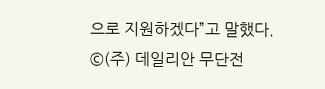으로 지원하겠다”고 말했다.
©(주) 데일리안 무단전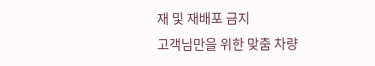재 및 재배포 금지
고객님만을 위한 맞춤 차량